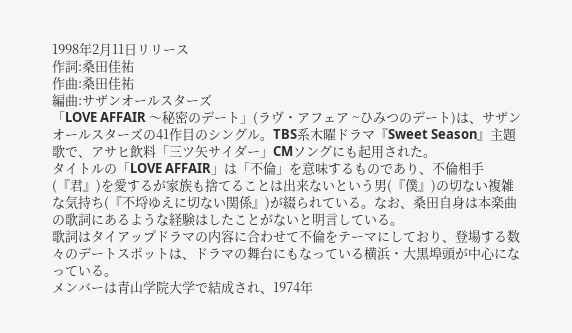1998年2月11日リリース
作詞:桑田佳祐
作曲:桑田佳祐
編曲:サザンオールスターズ
「LOVE AFFAIR 〜秘密のデート」(ラヴ・アフェア ~ひみつのデート)は、サザンオールスターズの41作目のシングル。TBS系木曜ドラマ『Sweet Season』主題歌で、アサヒ飲料「三ツ矢サイダー」CMソングにも起用された。
タイトルの「LOVE AFFAIR」は「不倫」を意味するものであり、不倫相手(『君』)を愛するが家族も捨てることは出来ないという男(『僕』)の切ない複雑な気持ち(『不埒ゆえに切ない関係』)が綴られている。なお、桑田自身は本楽曲の歌詞にあるような経験はしたことがないと明言している。
歌詞はタイアップドラマの内容に合わせて不倫をテーマにしており、登場する数々のデートスポットは、ドラマの舞台にもなっている横浜・大黒埠頭が中心になっている。
メンバーは青山学院大学で結成され、1974年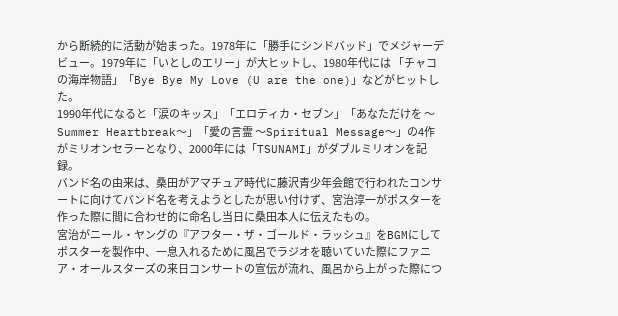から断続的に活動が始まった。1978年に「勝手にシンドバッド」でメジャーデビュー。1979年に「いとしのエリー」が大ヒットし、1980年代には 「チャコの海岸物語」「Bye Bye My Love (U are the one)」などがヒットした。
1990年代になると「涙のキッス」「エロティカ・セブン」「あなただけを 〜Summer Heartbreak〜」「愛の言霊 〜Spiritual Message〜」の4作がミリオンセラーとなり、2000年には「TSUNAMI」がダブルミリオンを記録。
バンド名の由来は、桑田がアマチュア時代に藤沢青少年会館で行われたコンサートに向けてバンド名を考えようとしたが思い付けず、宮治淳一がポスターを作った際に間に合わせ的に命名し当日に桑田本人に伝えたもの。
宮治がニール・ヤングの『アフター・ザ・ゴールド・ラッシュ』をBGMにしてポスターを製作中、一息入れるために風呂でラジオを聴いていた際にファニア・オールスターズの来日コンサートの宣伝が流れ、風呂から上がった際につ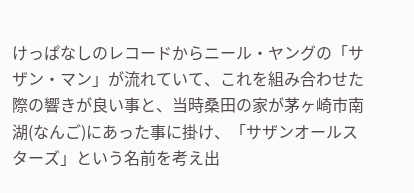けっぱなしのレコードからニール・ヤングの「サザン・マン」が流れていて、これを組み合わせた際の響きが良い事と、当時桑田の家が茅ヶ崎市南湖(なんご)にあった事に掛け、「サザンオールスターズ」という名前を考え出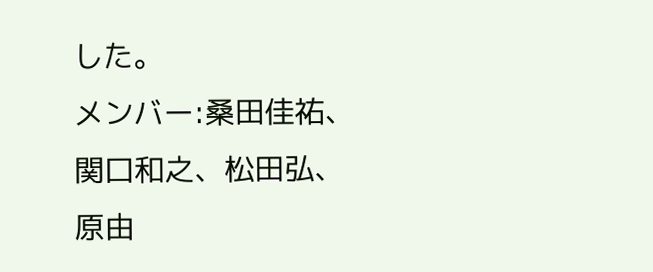した。
メンバー:桑田佳祐、関口和之、松田弘、原由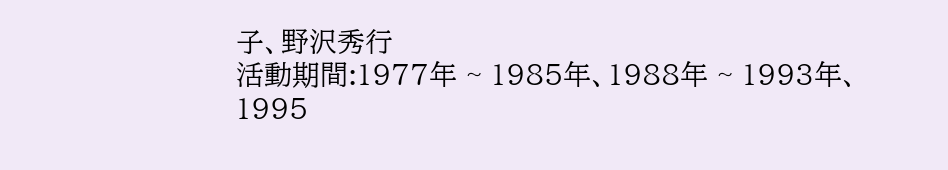子、野沢秀行
活動期間:1977年 ~ 1985年、1988年 ~ 1993年、1995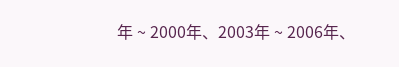年 ~ 2000年、2003年 ~ 2006年、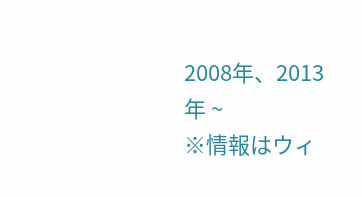2008年、2013年 ~
※情報はウィ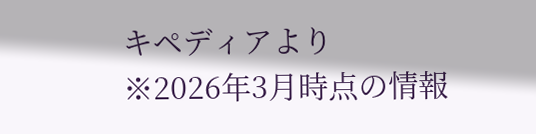キペディアより
※2026年3月時点の情報